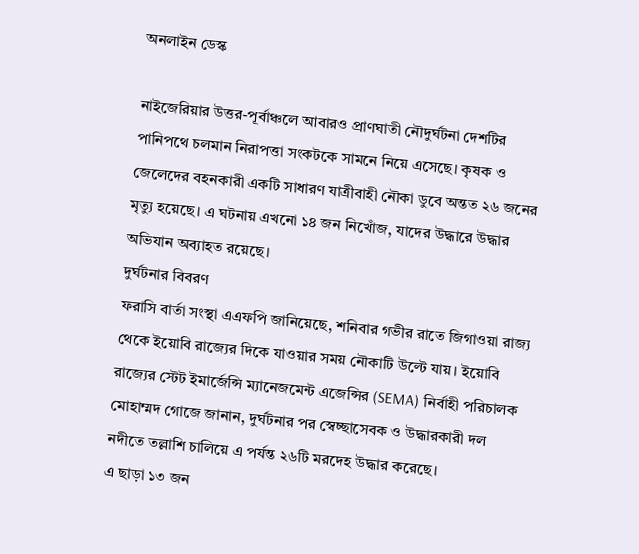অনলাইন ডেস্ক

নাইজেরিয়ার উত্তর-পূর্বাঞ্চলে আবারও প্রাণঘাতী নৌদুর্ঘটনা দেশটির পানিপথে চলমান নিরাপত্তা সংকটকে সামনে নিয়ে এসেছে। কৃষক ও জেলেদের বহনকারী একটি সাধারণ যাত্রীবাহী নৌকা ডুবে অন্তত ২৬ জনের মৃত্যু হয়েছে। এ ঘটনায় এখনো ১৪ জন নিখোঁজ, যাদের উদ্ধারে উদ্ধার অভিযান অব্যাহত রয়েছে।
দুর্ঘটনার বিবরণ
ফরাসি বার্তা সংস্থা এএফপি জানিয়েছে, শনিবার গভীর রাতে জিগাওয়া রাজ্য থেকে ইয়োবি রাজ্যের দিকে যাওয়ার সময় নৌকাটি উল্টে যায়। ইয়োবি রাজ্যের স্টেট ইমার্জেন্সি ম্যানেজমেন্ট এজেন্সির (SEMA) নির্বাহী পরিচালক মোহাম্মদ গোজে জানান, দুর্ঘটনার পর স্বেচ্ছাসেবক ও উদ্ধারকারী দল নদীতে তল্লাশি চালিয়ে এ পর্যন্ত ২৬টি মরদেহ উদ্ধার করেছে।
এ ছাড়া ১৩ জন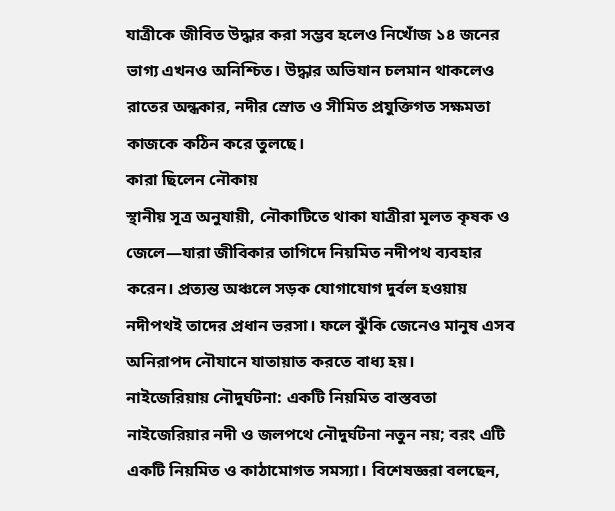যাত্রীকে জীবিত উদ্ধার করা সম্ভব হলেও নিখোঁজ ১৪ জনের ভাগ্য এখনও অনিশ্চিত। উদ্ধার অভিযান চলমান থাকলেও রাতের অন্ধকার, নদীর স্রোত ও সীমিত প্রযুক্তিগত সক্ষমতা কাজকে কঠিন করে তুলছে।
কারা ছিলেন নৌকায়
স্থানীয় সূত্র অনুযায়ী, নৌকাটিতে থাকা যাত্রীরা মূলত কৃষক ও জেলে—যারা জীবিকার তাগিদে নিয়মিত নদীপথ ব্যবহার করেন। প্রত্যন্ত অঞ্চলে সড়ক যোগাযোগ দুর্বল হওয়ায় নদীপথই তাদের প্রধান ভরসা। ফলে ঝুঁকি জেনেও মানুষ এসব অনিরাপদ নৌযানে যাতায়াত করতে বাধ্য হয়।
নাইজেরিয়ায় নৌদুর্ঘটনা: একটি নিয়মিত বাস্তবতা
নাইজেরিয়ার নদী ও জলপথে নৌদুর্ঘটনা নতুন নয়; বরং এটি একটি নিয়মিত ও কাঠামোগত সমস্যা। বিশেষজ্ঞরা বলছেন,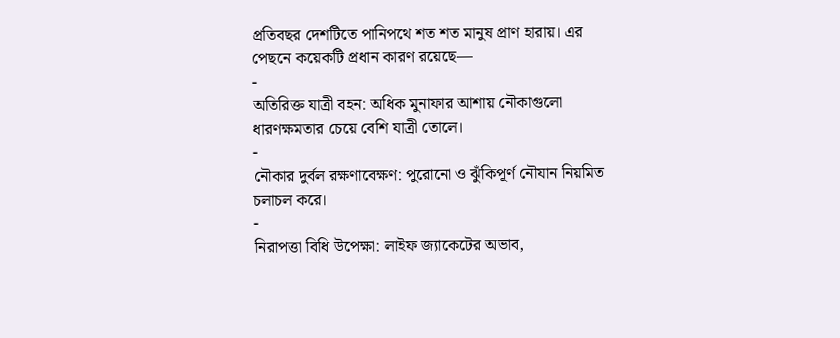প্রতিবছর দেশটিতে পানিপথে শত শত মানুষ প্রাণ হারায়। এর পেছনে কয়েকটি প্রধান কারণ রয়েছে—
-
অতিরিক্ত যাত্রী বহন: অধিক মুনাফার আশায় নৌকাগুলো ধারণক্ষমতার চেয়ে বেশি যাত্রী তোলে।
-
নৌকার দুর্বল রক্ষণাবেক্ষণ: পুরোনো ও ঝুঁকিপূর্ণ নৌযান নিয়মিত চলাচল করে।
-
নিরাপত্তা বিধি উপেক্ষা: লাইফ জ্যাকেটের অভাব,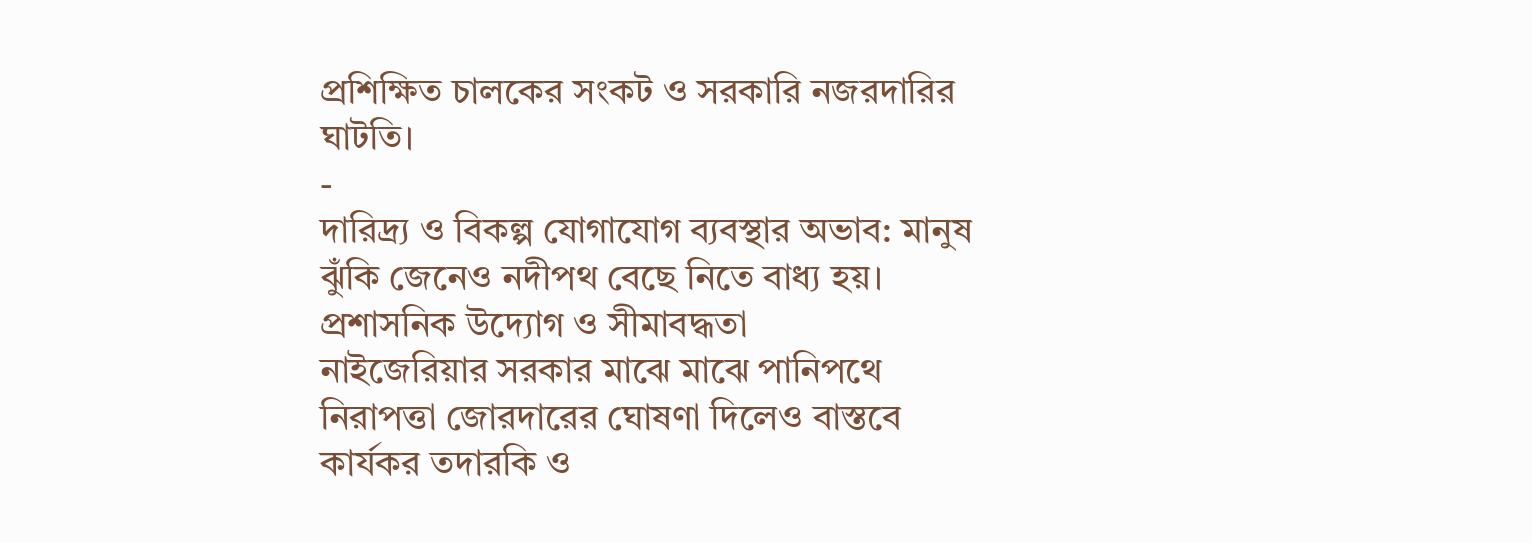প্রশিক্ষিত চালকের সংকট ও সরকারি নজরদারির ঘাটতি।
-
দারিদ্র্য ও বিকল্প যোগাযোগ ব্যবস্থার অভাব: মানুষ ঝুঁকি জেনেও নদীপথ বেছে নিতে বাধ্য হয়।
প্রশাসনিক উদ্যোগ ও সীমাবদ্ধতা
নাইজেরিয়ার সরকার মাঝে মাঝে পানিপথে নিরাপত্তা জোরদারের ঘোষণা দিলেও বাস্তবে কার্যকর তদারকি ও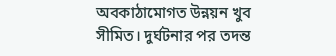অবকাঠামোগত উন্নয়ন খুব সীমিত। দুর্ঘটনার পর তদন্ত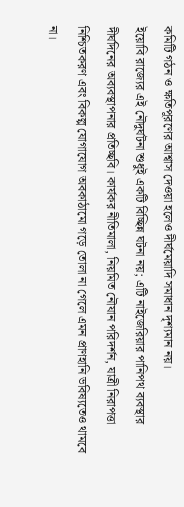কমিটি গঠন ও ক্ষতিপূরণের আশ্বাস দেওয়া হলেও দীর্ঘমেয়াদি সমাধান দৃশ্যমান নয়।
ইয়োবি রাজ্যের এই নৌদুর্ঘটনা শুধুই একটি বিচ্ছিন্ন ঘটনা নয়; এটি নাইজেরিয়ার পানিপথ ব্যবস্থার দীর্ঘদিনের অব্যবস্থাপনার প্রতিচ্ছবি। কার্যকর নীতিমালা, নিয়মিত নৌযান পরিদর্শন, যাত্রী নিরাপত্তা নিশ্চিতকরণ এবং বিকল্প যোগাযোগ অবকাঠামো গড়ে তোলা না গেলে এমন প্রাণহানি ভবিষ্যতেও থামবে না।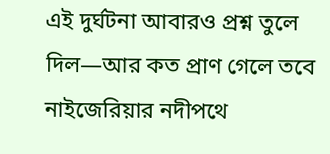এই দুর্ঘটনা আবারও প্রশ্ন তুলে দিল—আর কত প্রাণ গেলে তবে নাইজেরিয়ার নদীপথে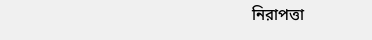নিরাপত্তা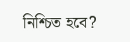নিশ্চিত হবে?